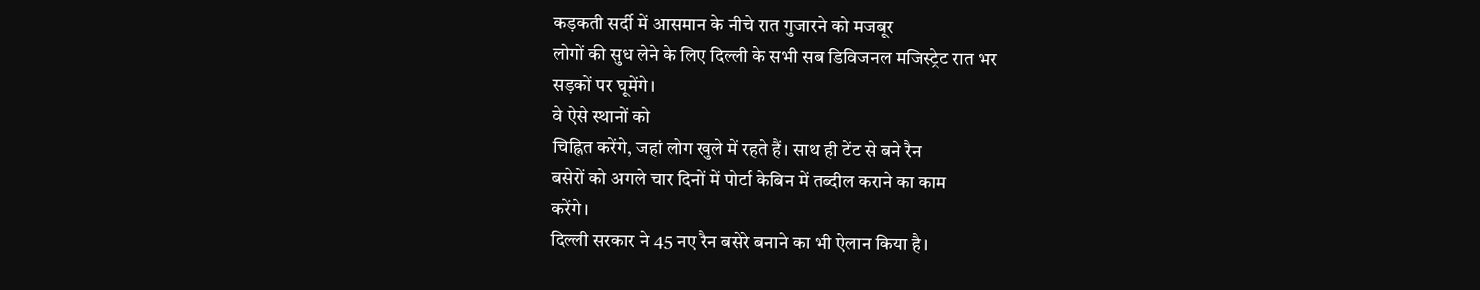कड़कती सर्दी में आसमान के नीचे रात गुजारने को मजबूर
लोगों की सुध लेने के लिए दिल्ली के सभी सब डिविजनल मजिस्ट्रेट रात भर
सड़कों पर घूमेंगे।
वे ऐसे स्थानों को
चिह्नित करेंगे, जहां लोग खुले में रहते हैं। साथ ही टेंट से बने रैन
बसेरों को अगले चार दिनों में पोर्टा केबिन में तब्दील कराने का काम
करेंगे।
दिल्ली सरकार ने 45 नए रैन बसेरे बनाने का भी ऐलान किया है।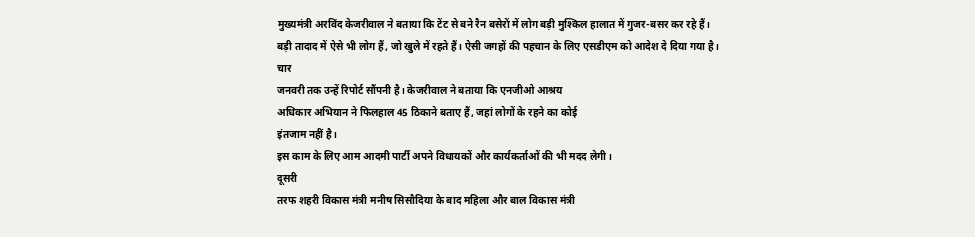मुख्यमंत्री अरविंद केजरीवाल ने बताया कि टेंट से बने रैन बसेरों में लोग बड़ी मुश्किल हालात में गुजर-बसर कर रहे हैं।
बड़ी तादाद में ऐसे भी लोग हैं, जो खुले में रहते हैं। ऐसी जगहों की पहचान के लिए एसडीएम को आदेश दे दिया गया है।
चार
जनवरी तक उन्हें रिपोर्ट सौंपनी है। केजरीवाल ने बताया कि एनजीओ आश्रय
अधिकार अभियान ने फिलहाल 45 ठिकाने बताए हैं, जहां लोगों के रहने का कोई
इंतजाम नहीं है।
इस काम के लिए आम आदमी पार्टी अपने विधायकों और कार्यकर्ताओं की भी मदद लेगी।
दूसरी
तरफ शहरी विकास मंत्री मनीष सिसौदिया के बाद महिला और बाल विकास मंत्री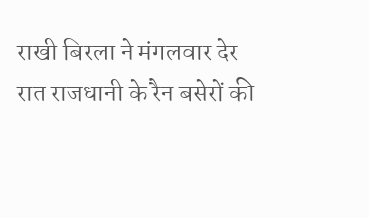राखी बिरला ने मंगलवार देर रात राजधानी के रैन बसेरों की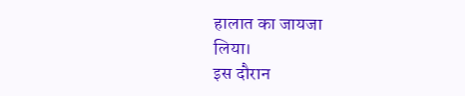हालात का जायजा
लिया।
इस दौरान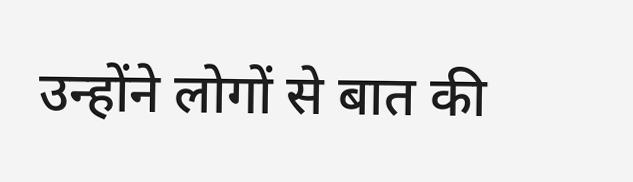उन्होंने लोगों से बात की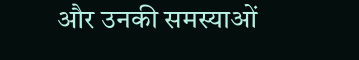और उनकी समस्याओं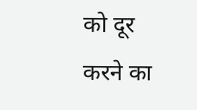को दूर करने का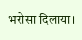भरोसा दिलाया।